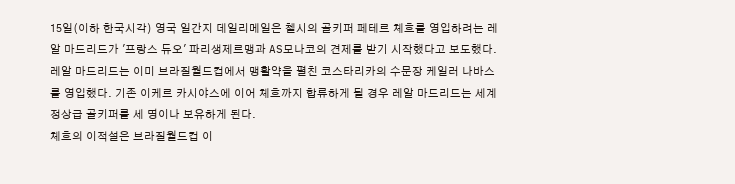15일(이하 한국시각) 영국 일간지 데일리메일은 첼시의 골키퍼 페테르 체흐를 영입하려는 레알 마드리드가 '프랑스 듀오' 파리생제르맹과 AS모나코의 견제를 받기 시작했다고 보도했다.
레알 마드리드는 이미 브라질월드컵에서 맹활약을 펼친 코스타리카의 수문장 케일러 나바스를 영입했다. 기존 이케르 카시야스에 이어 체흐까지 합류하게 될 경우 레알 마드리드는 세계 정상급 골키퍼를 세 명이나 보유하게 된다.
체흐의 이적설은 브라질월드컵 이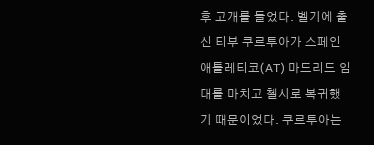후 고개를 들었다. 벨기에 출신 티부 쿠르투아가 스페인 애틀레티코(AT) 마드리드 임대를 마치고 첼시로 복귀했기 때문이었다. 쿠르투아는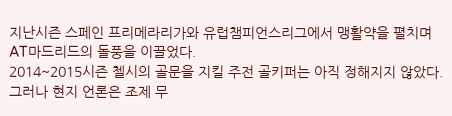지난시즌 스페인 프리메라리가와 유럽챔피언스리그에서 맹활약을 펼치며 AT마드리드의 돌풍을 이끌었다.
2014~2015시즌 첼시의 골문을 지킬 주전 골키퍼는 아직 정해지지 않았다. 그러나 현지 언론은 조제 무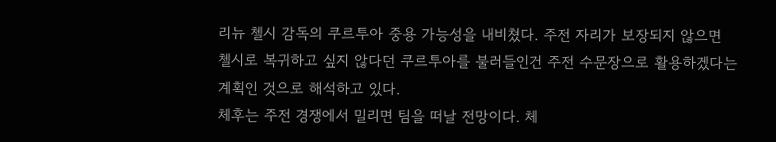리뉴 첼시 감독의 쿠르투아 중용 가능성을 내비쳤다. 주전 자리가 보장되지 않으면 첼시로 복귀하고 싶지 않다던 쿠르투아를 불러들인건 주전 수문장으로 활용하겠다는 계획인 것으로 해석하고 있다.
체후는 주전 경쟁에서 밀리면 팀을 떠날 전망이다. 체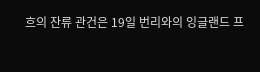흐의 잔류 관건은 19일 번리와의 잉글랜드 프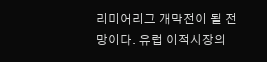리미어리그 개막전이 될 전망이다. 유럽 이적시장의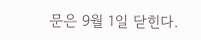문은 9월 1일 닫힌다.